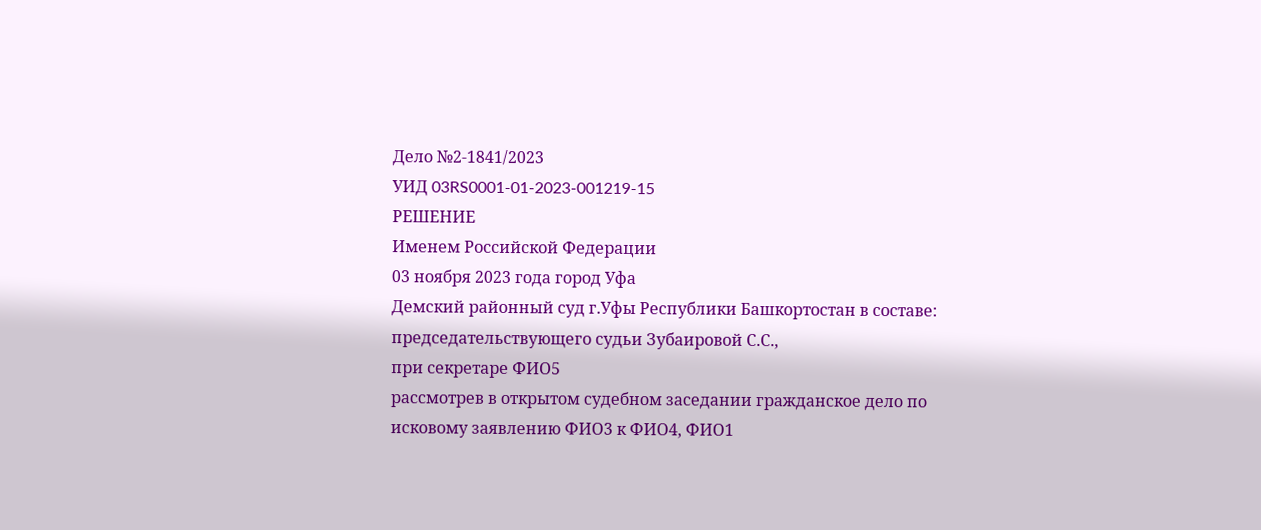Дело №2-1841/2023
УИД 03RS0001-01-2023-001219-15
РЕШЕНИЕ
Именем Российской Федерации
03 ноября 2023 года город Уфа
Демский районный суд г.Уфы Республики Башкортостан в составе:
председательствующего судьи Зубаировой С.С.,
при секретаре ФИО5
рассмотрев в открытом судебном заседании гражданское дело по исковому заявлению ФИО3 к ФИО4, ФИО1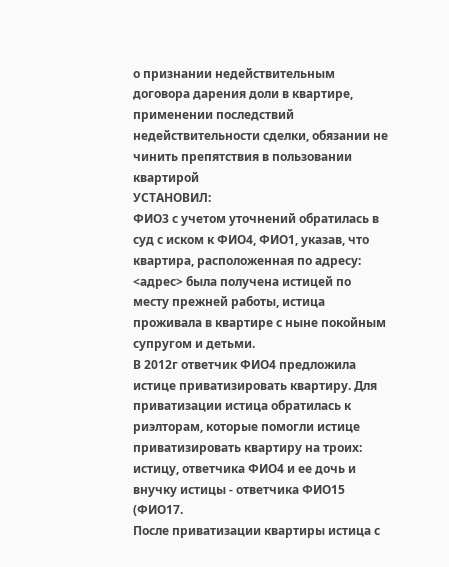о признании недействительным договора дарения доли в квартире, применении последствий недействительности сделки, обязании не чинить препятствия в пользовании квартирой
УСТАНОВИЛ:
ФИО3 с учетом уточнений обратилась в суд с иском к ФИО4, ФИО1, указав, что квартира, расположенная по адресу: <адрес> была получена истицей по месту прежней работы, истица проживала в квартире с ныне покойным супругом и детьми.
В 2012г ответчик ФИО4 предложила истице приватизировать квартиру. Для приватизации истица обратилась к риэлторам, которые помогли истице приватизировать квартиру на троих: истицу, ответчика ФИО4 и ее дочь и внучку истицы - ответчика ФИО15 (ФИО17.
После приватизации квартиры истица с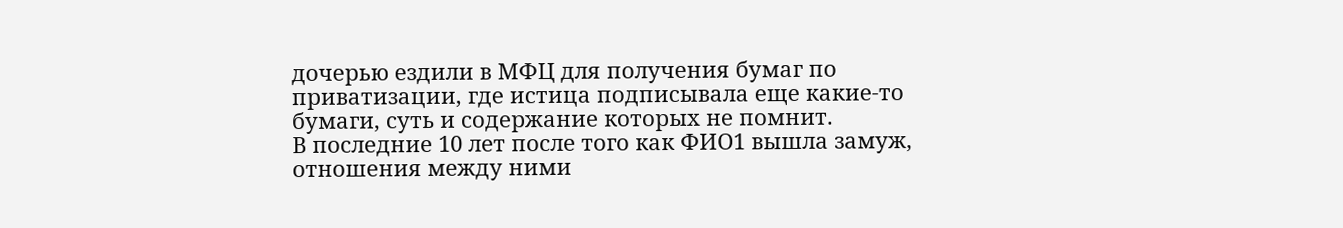дочерью ездили в МФЦ для получения бумаг по приватизации, где истица подписывала еще какие-то бумаги, суть и содержание которых не помнит.
В последние 10 лет после того как ФИО1 вышла замуж, отношения между ними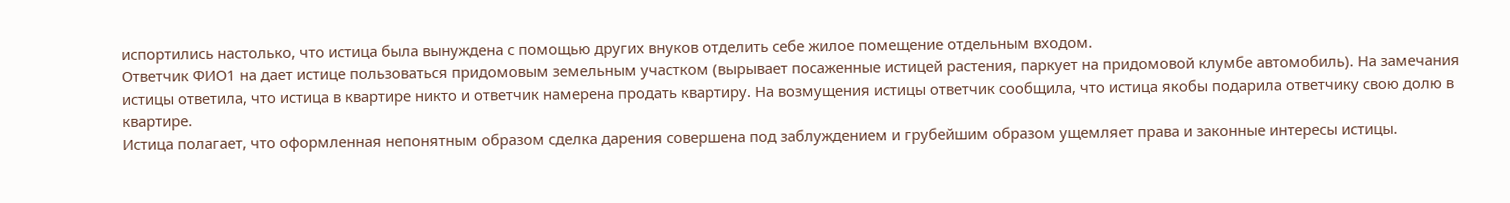испортились настолько, что истица была вынуждена с помощью других внуков отделить себе жилое помещение отдельным входом.
Ответчик ФИО1 на дает истице пользоваться придомовым земельным участком (вырывает посаженные истицей растения, паркует на придомовой клумбе автомобиль). На замечания истицы ответила, что истица в квартире никто и ответчик намерена продать квартиру. На возмущения истицы ответчик сообщила, что истица якобы подарила ответчику свою долю в квартире.
Истица полагает, что оформленная непонятным образом сделка дарения совершена под заблуждением и грубейшим образом ущемляет права и законные интересы истицы.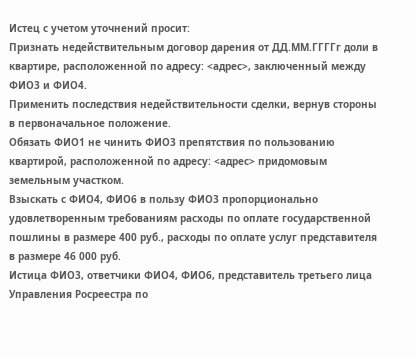Истец с учетом уточнений просит:
Признать недействительным договор дарения от ДД.ММ.ГГГГг доли в квартире, расположенной по адресу: <адрес>, заключенный между ФИО3 и ФИО4.
Применить последствия недействительности сделки, вернув стороны в первоначальное положение.
Обязать ФИО1 не чинить ФИО3 препятствия по пользованию квартирой, расположенной по адресу: <адрес> придомовым земельным участком.
Взыскать с ФИО4, ФИО6 в пользу ФИО3 пропорционально удовлетворенным требованиям расходы по оплате государственной пошлины в размере 400 руб., расходы по оплате услуг представителя в размере 46 000 руб.
Истица ФИО3, ответчики ФИО4, ФИО6, представитель третьего лица Управления Росреестра по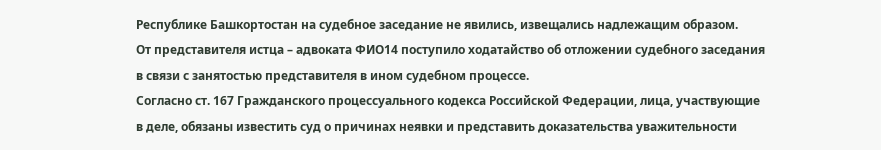Республике Башкортостан на судебное заседание не явились, извещались надлежащим образом.
От представителя истца – адвоката ФИО14 поступило ходатайство об отложении судебного заседания в связи с занятостью представителя в ином судебном процессе.
Согласно ст. 167 Гражданского процессуального кодекса Российской Федерации, лица, участвующие в деле, обязаны известить суд о причинах неявки и представить доказательства уважительности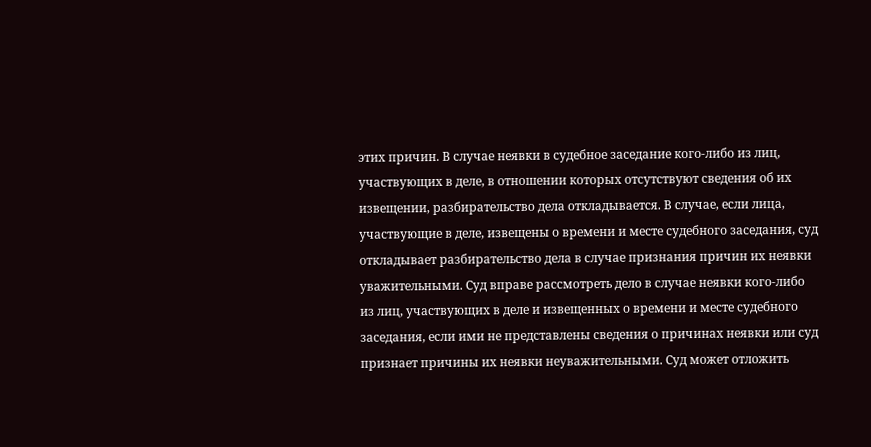этих причин. В случае неявки в судебное заседание кого-либо из лиц, участвующих в деле, в отношении которых отсутствуют сведения об их извещении, разбирательство дела откладывается. В случае, если лица, участвующие в деле, извещены о времени и месте судебного заседания, суд откладывает разбирательство дела в случае признания причин их неявки уважительными. Суд вправе рассмотреть дело в случае неявки кого-либо из лиц, участвующих в деле и извещенных о времени и месте судебного заседания, если ими не представлены сведения о причинах неявки или суд признает причины их неявки неуважительными. Суд может отложить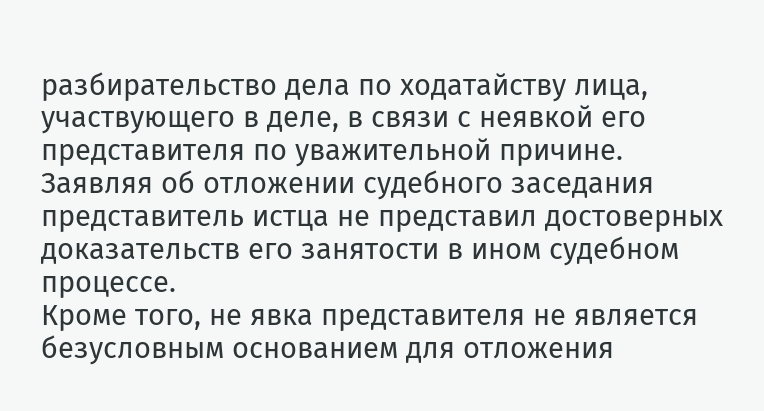разбирательство дела по ходатайству лица, участвующего в деле, в связи с неявкой его представителя по уважительной причине.
Заявляя об отложении судебного заседания представитель истца не представил достоверных доказательств его занятости в ином судебном процессе.
Кроме того, не явка представителя не является безусловным основанием для отложения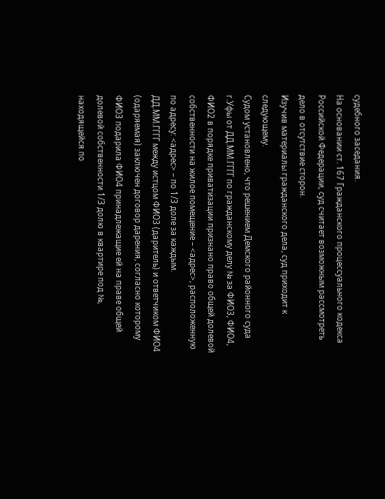судебного заседания.
На основании ст. 167 Гражданского процессуального кодекса Российской Федерации, суд считает возможным рассмотреть дело в отсутствие сторон.
Изучив материалы гражданского дела, суд приходит к следующему.
Судом установлено, что решением Демского районного суда г.Уфы от ДД.ММ.ГГГГ по гражданскому делу № за ФИО3, ФИО4, ФИО2 в порядке приватизации признано право общей долевой собственности на жилое помещение – <адрес>, расположенную по адресу: <адрес> – по 1/3 доле за каждым.
ДД.ММ.ГГГГ между истцом ФИО3 (даритель) и ответчиком ФИО4 (одаряемая) заключен договор дарения, согласно которому ФИО3 подарила ФИО4 принадлежащие ей на праве общей долевой собственности 1/3 долю в квартире под №, находящейся по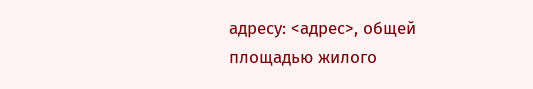адресу: <адрес>, общей площадью жилого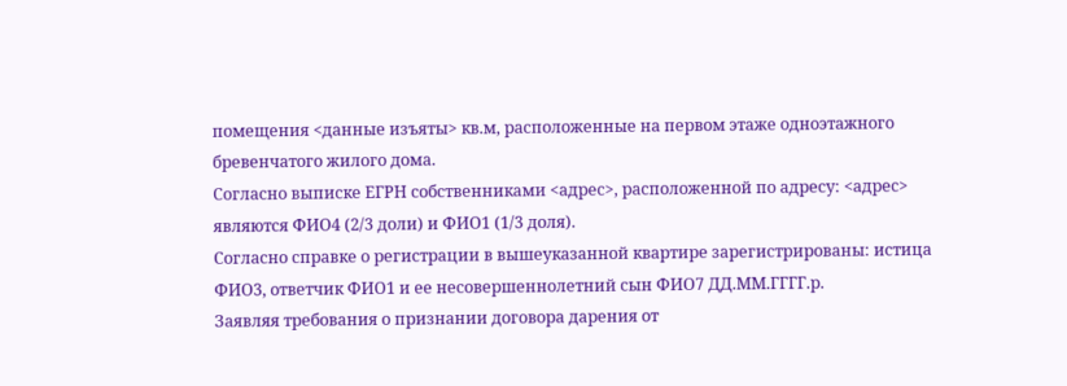помещения <данные изъяты> кв.м, расположенные на первом этаже одноэтажного бревенчатого жилого дома.
Согласно выписке ЕГРН собственниками <адрес>, расположенной по адресу: <адрес> являются ФИО4 (2/3 доли) и ФИО1 (1/3 доля).
Согласно справке о регистрации в вышеуказанной квартире зарегистрированы: истица ФИО3, ответчик ФИО1 и ее несовершеннолетний сын ФИО7 ДД.ММ.ГГГГ.р.
Заявляя требования о признании договора дарения от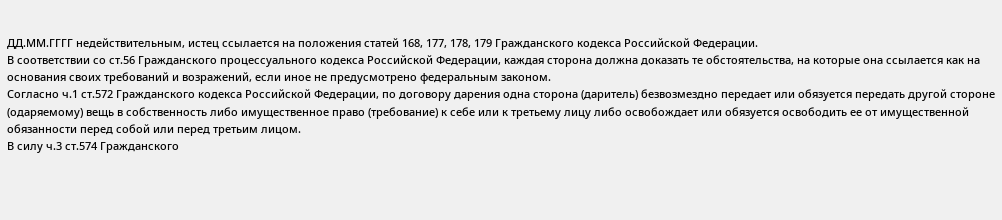ДД.ММ.ГГГГ недействительным, истец ссылается на положения статей 168, 177, 178, 179 Гражданского кодекса Российской Федерации.
В соответствии со ст.56 Гражданского процессуального кодекса Российской Федерации, каждая сторона должна доказать те обстоятельства, на которые она ссылается как на основания своих требований и возражений, если иное не предусмотрено федеральным законом.
Согласно ч.1 ст.572 Гражданского кодекса Российской Федерации, по договору дарения одна сторона (даритель) безвозмездно передает или обязуется передать другой стороне (одаряемому) вещь в собственность либо имущественное право (требование) к себе или к третьему лицу либо освобождает или обязуется освободить ее от имущественной обязанности перед собой или перед третьим лицом.
В силу ч.3 ст.574 Гражданского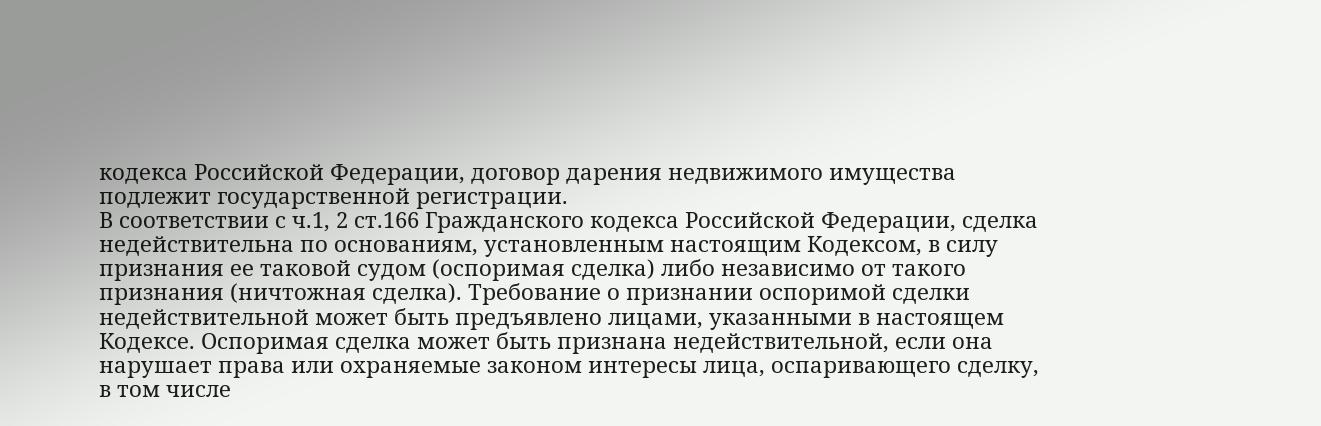кодекса Российской Федерации, договор дарения недвижимого имущества подлежит государственной регистрации.
В соответствии с ч.1, 2 ст.166 Гражданского кодекса Российской Федерации, сделка недействительна по основаниям, установленным настоящим Кодексом, в силу признания ее таковой судом (оспоримая сделка) либо независимо от такого признания (ничтожная сделка). Требование о признании оспоримой сделки недействительной может быть предъявлено лицами, указанными в настоящем Кодексе. Оспоримая сделка может быть признана недействительной, если она нарушает права или охраняемые законом интересы лица, оспаривающего сделку, в том числе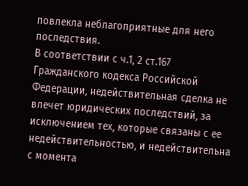повлекла неблагоприятные для него последствия.
В соответствии с ч.1, 2 ст.167 Гражданского кодекса Российской Федерации, недействительная сделка не влечет юридических последствий, за исключением тех, которые связаны с ее недействительностью, и недействительна с момента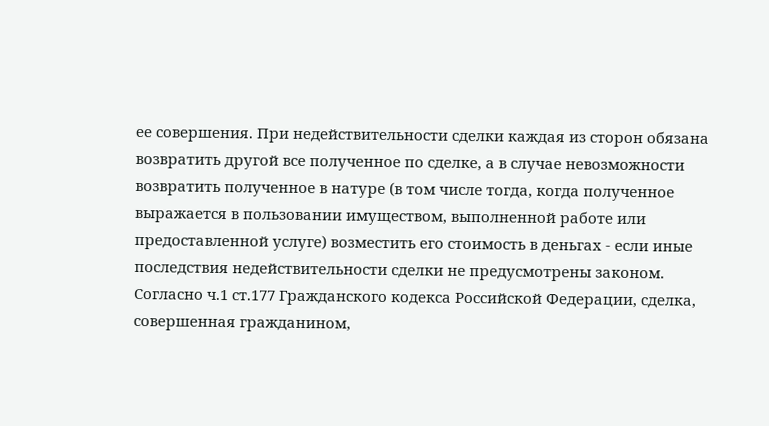ее совершения. При недействительности сделки каждая из сторон обязана возвратить другой все полученное по сделке, а в случае невозможности возвратить полученное в натуре (в том числе тогда, когда полученное выражается в пользовании имуществом, выполненной работе или предоставленной услуге) возместить его стоимость в деньгах - если иные последствия недействительности сделки не предусмотрены законом.
Согласно ч.1 ст.177 Гражданского кодекса Российской Федерации, сделка, совершенная гражданином,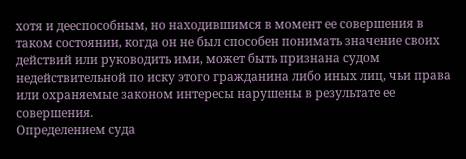хотя и дееспособным, но находившимся в момент ее совершения в таком состоянии, когда он не был способен понимать значение своих действий или руководить ими, может быть признана судом недействительной по иску этого гражданина либо иных лиц, чьи права или охраняемые законом интересы нарушены в результате ее совершения.
Определением суда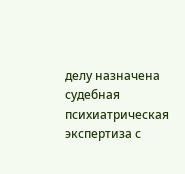делу назначена судебная психиатрическая экспертиза с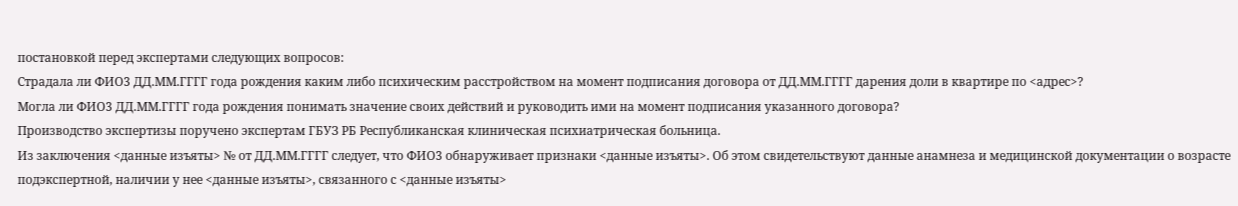постановкой перед экспертами следующих вопросов:
Страдала ли ФИО3 ДД.ММ.ГГГГ года рождения каким либо психическим расстройством на момент подписания договора от ДД.ММ.ГГГГ дарения доли в квартире по <адрес>?
Могла ли ФИО3 ДД.ММ.ГГГГ года рождения понимать значение своих действий и руководить ими на момент подписания указанного договора?
Производство экспертизы поручено экспертам ГБУЗ РБ Республиканская клиническая психиатрическая больница.
Из заключения <данные изъяты> № от ДД.ММ.ГГГГ следует, что ФИО3 обнаруживает признаки <данные изъяты>. Об этом свидетельствуют данные анамнеза и медицинской документации о возрасте подэкспертной, наличии у нее <данные изъяты>, связанного с <данные изъяты>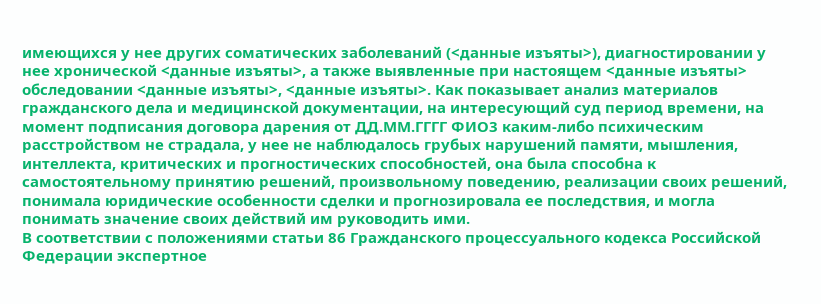имеющихся у нее других соматических заболеваний (<данные изъяты>), диагностировании у нее хронической <данные изъяты>, а также выявленные при настоящем <данные изъяты> обследовании <данные изъяты>, <данные изъяты>. Как показывает анализ материалов гражданского дела и медицинской документации, на интересующий суд период времени, на момент подписания договора дарения от ДД.ММ.ГГГГ ФИО3 каким-либо психическим расстройством не страдала, у нее не наблюдалось грубых нарушений памяти, мышления, интеллекта, критических и прогностических способностей, она была способна к самостоятельному принятию решений, произвольному поведению, реализации своих решений, понимала юридические особенности сделки и прогнозировала ее последствия, и могла понимать значение своих действий им руководить ими.
В соответствии с положениями статьи 86 Гражданского процессуального кодекса Российской Федерации экспертное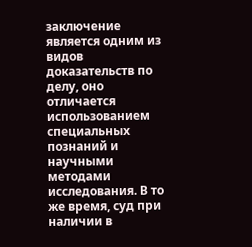заключение является одним из видов доказательств по делу, оно отличается использованием специальных познаний и научными методами исследования. В то же время, суд при наличии в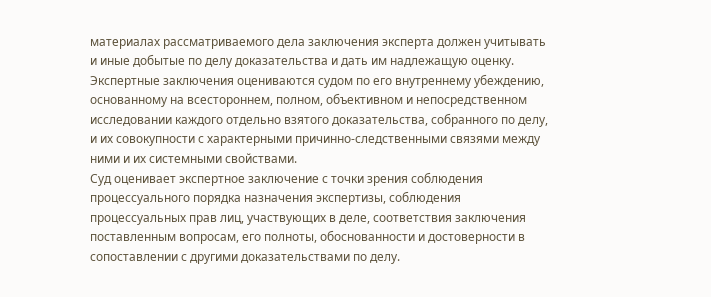материалах рассматриваемого дела заключения эксперта должен учитывать и иные добытые по делу доказательства и дать им надлежащую оценку. Экспертные заключения оцениваются судом по его внутреннему убеждению, основанному на всестороннем, полном, объективном и непосредственном исследовании каждого отдельно взятого доказательства, собранного по делу, и их совокупности с характерными причинно-следственными связями между ними и их системными свойствами.
Суд оценивает экспертное заключение с точки зрения соблюдения процессуального порядка назначения экспертизы, соблюдения процессуальных прав лиц, участвующих в деле, соответствия заключения поставленным вопросам, его полноты, обоснованности и достоверности в сопоставлении с другими доказательствами по делу.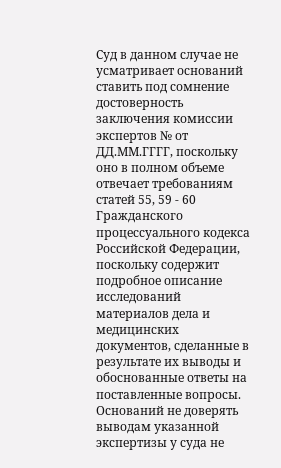Суд в данном случае не усматривает оснований ставить под сомнение достоверность заключения комиссии экспертов № от ДД.ММ.ГГГГ, поскольку оно в полном объеме отвечает требованиям статей 55, 59 - 60 Гражданского процессуального кодекса Российской Федерации, поскольку содержит подробное описание исследований материалов дела и медицинских документов, сделанные в результате их выводы и обоснованные ответы на поставленные вопросы. Оснований не доверять выводам указанной экспертизы у суда не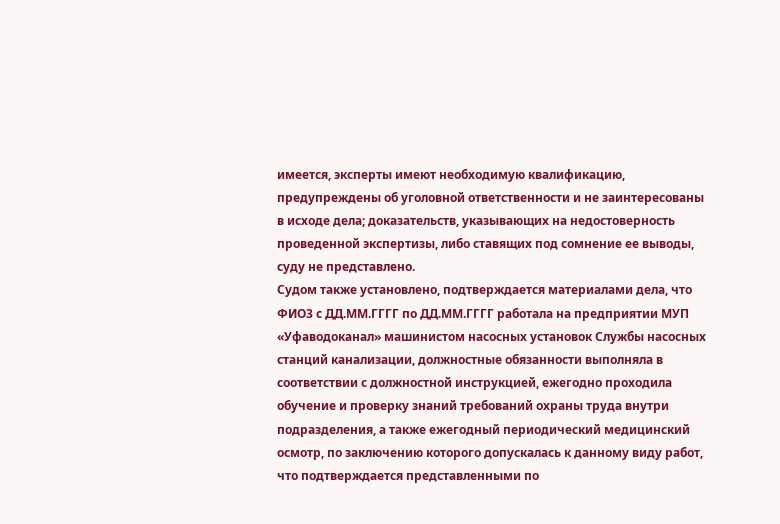имеется, эксперты имеют необходимую квалификацию, предупреждены об уголовной ответственности и не заинтересованы в исходе дела; доказательств, указывающих на недостоверность проведенной экспертизы, либо ставящих под сомнение ее выводы, суду не представлено.
Судом также установлено, подтверждается материалами дела, что ФИО3 с ДД.ММ.ГГГГ по ДД.ММ.ГГГГ работала на предприятии МУП «Уфаводоканал» машинистом насосных установок Службы насосных станций канализации, должностные обязанности выполняла в соответствии с должностной инструкцией, ежегодно проходила обучение и проверку знаний требований охраны труда внутри подразделения, а также ежегодный периодический медицинский осмотр, по заключению которого допускалась к данному виду работ, что подтверждается представленными по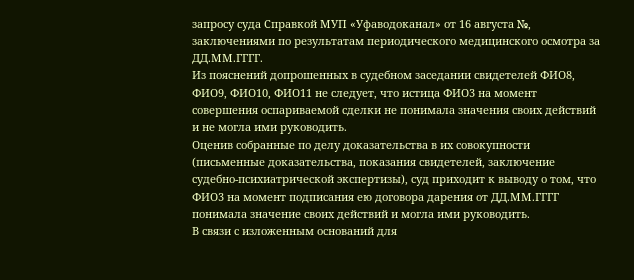запросу суда Справкой МУП «Уфаводоканал» от 16 августа №, заключениями по результатам периодического медицинского осмотра за ДД.ММ.ГГГГ.
Из пояснений допрошенных в судебном заседании свидетелей ФИО8, ФИО9, ФИО10, ФИО11 не следует, что истица ФИО3 на момент совершения оспариваемой сделки не понимала значения своих действий и не могла ими руководить.
Оценив собранные по делу доказательства в их совокупности (письменные доказательства, показания свидетелей, заключение судебно-психиатрической экспертизы), суд приходит к выводу о том, что ФИО3 на момент подписания ею договора дарения от ДД.ММ.ГГГГ понимала значение своих действий и могла ими руководить.
В связи с изложенным оснований для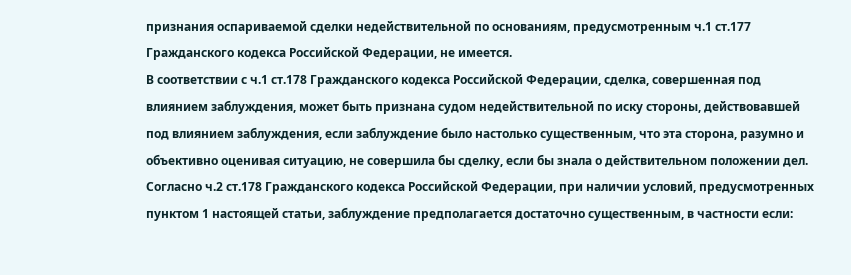признания оспариваемой сделки недействительной по основаниям, предусмотренным ч.1 ст.177 Гражданского кодекса Российской Федерации, не имеется.
В соответствии с ч.1 ст.178 Гражданского кодекса Российской Федерации, сделка, совершенная под влиянием заблуждения, может быть признана судом недействительной по иску стороны, действовавшей под влиянием заблуждения, если заблуждение было настолько существенным, что эта сторона, разумно и объективно оценивая ситуацию, не совершила бы сделку, если бы знала о действительном положении дел.
Согласно ч.2 ст.178 Гражданского кодекса Российской Федерации, при наличии условий, предусмотренных пунктом 1 настоящей статьи, заблуждение предполагается достаточно существенным, в частности если: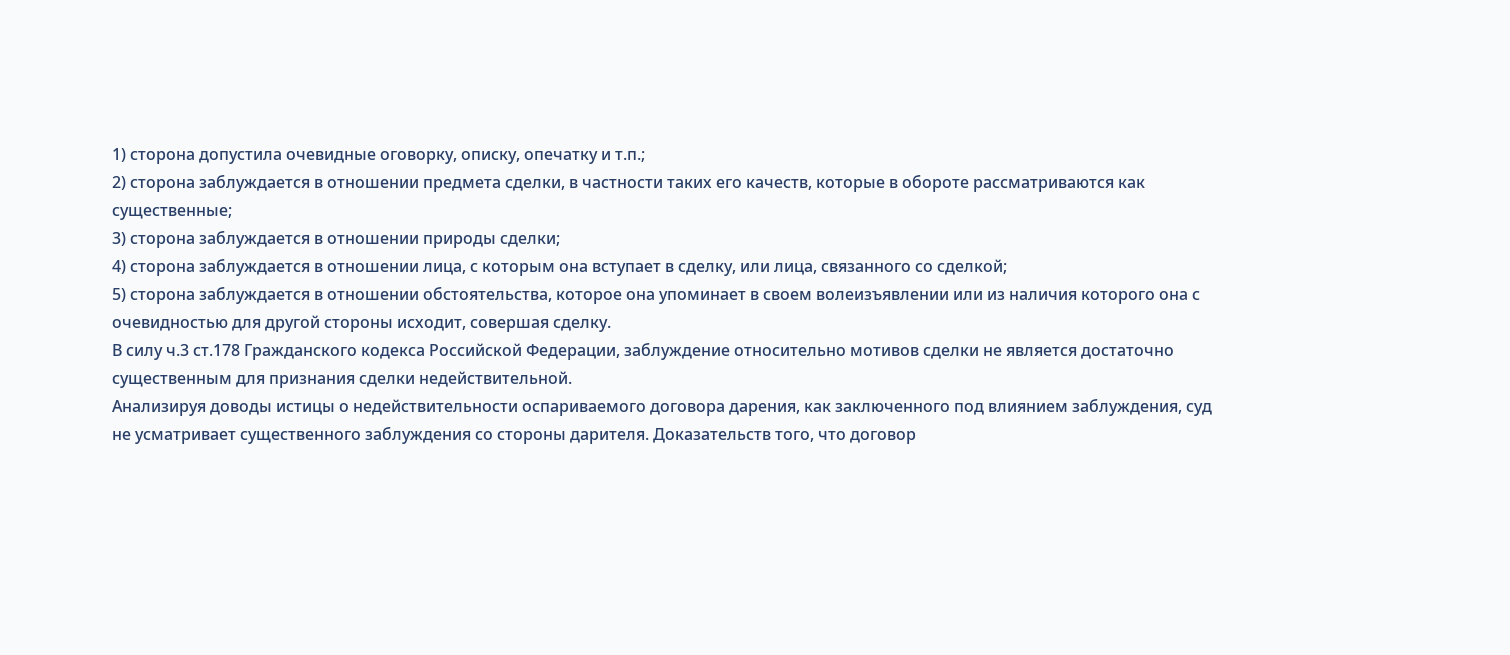1) сторона допустила очевидные оговорку, описку, опечатку и т.п.;
2) сторона заблуждается в отношении предмета сделки, в частности таких его качеств, которые в обороте рассматриваются как существенные;
3) сторона заблуждается в отношении природы сделки;
4) сторона заблуждается в отношении лица, с которым она вступает в сделку, или лица, связанного со сделкой;
5) сторона заблуждается в отношении обстоятельства, которое она упоминает в своем волеизъявлении или из наличия которого она с очевидностью для другой стороны исходит, совершая сделку.
В силу ч.3 ст.178 Гражданского кодекса Российской Федерации, заблуждение относительно мотивов сделки не является достаточно существенным для признания сделки недействительной.
Анализируя доводы истицы о недействительности оспариваемого договора дарения, как заключенного под влиянием заблуждения, суд не усматривает существенного заблуждения со стороны дарителя. Доказательств того, что договор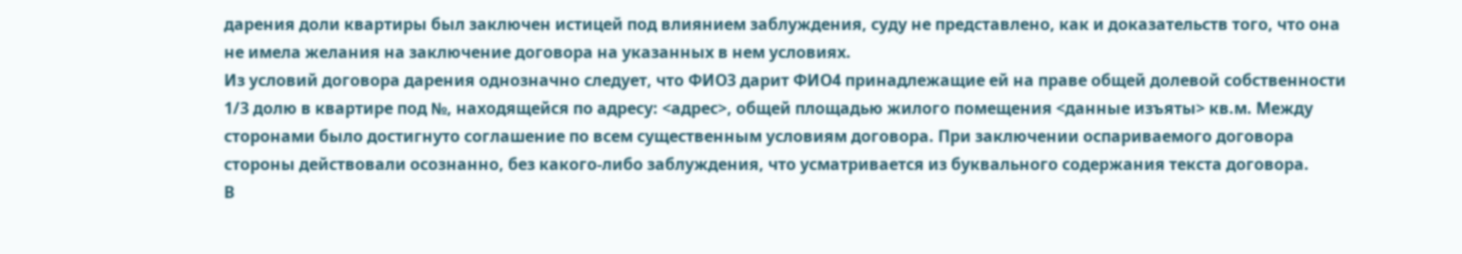дарения доли квартиры был заключен истицей под влиянием заблуждения, суду не представлено, как и доказательств того, что она не имела желания на заключение договора на указанных в нем условиях.
Из условий договора дарения однозначно следует, что ФИО3 дарит ФИО4 принадлежащие ей на праве общей долевой собственности 1/3 долю в квартире под №, находящейся по адресу: <адрес>, общей площадью жилого помещения <данные изъяты> кв.м. Между сторонами было достигнуто соглашение по всем существенным условиям договора. При заключении оспариваемого договора стороны действовали осознанно, без какого-либо заблуждения, что усматривается из буквального содержания текста договора.
В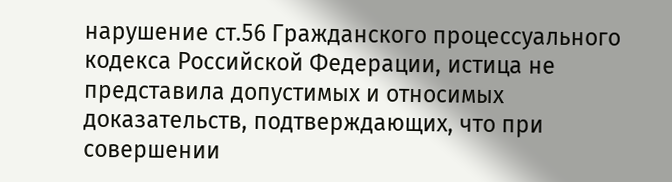нарушение ст.56 Гражданского процессуального кодекса Российской Федерации, истица не представила допустимых и относимых доказательств, подтверждающих, что при совершении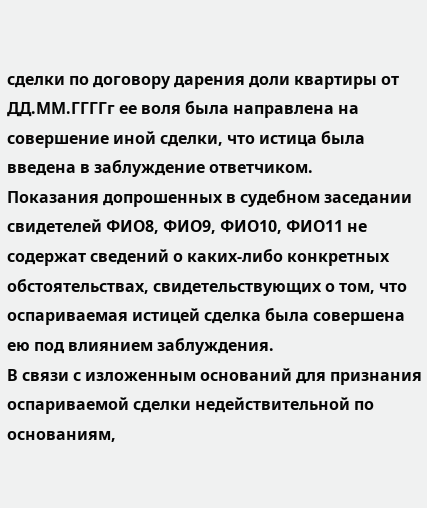сделки по договору дарения доли квартиры от ДД.ММ.ГГГГг ее воля была направлена на совершение иной сделки, что истица была введена в заблуждение ответчиком.
Показания допрошенных в судебном заседании свидетелей ФИО8, ФИО9, ФИО10, ФИО11 не содержат сведений о каких-либо конкретных обстоятельствах, свидетельствующих о том, что оспариваемая истицей сделка была совершена ею под влиянием заблуждения.
В связи с изложенным оснований для признания оспариваемой сделки недействительной по основаниям,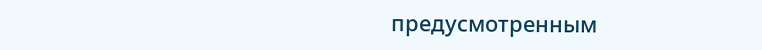предусмотренным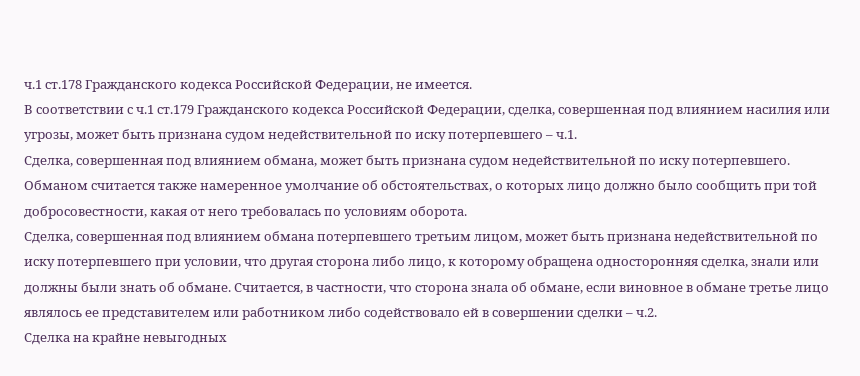ч.1 ст.178 Гражданского кодекса Российской Федерации, не имеется.
В соответствии с ч.1 ст.179 Гражданского кодекса Российской Федерации, сделка, совершенная под влиянием насилия или угрозы, может быть признана судом недействительной по иску потерпевшего – ч.1.
Сделка, совершенная под влиянием обмана, может быть признана судом недействительной по иску потерпевшего.
Обманом считается также намеренное умолчание об обстоятельствах, о которых лицо должно было сообщить при той добросовестности, какая от него требовалась по условиям оборота.
Сделка, совершенная под влиянием обмана потерпевшего третьим лицом, может быть признана недействительной по иску потерпевшего при условии, что другая сторона либо лицо, к которому обращена односторонняя сделка, знали или должны были знать об обмане. Считается, в частности, что сторона знала об обмане, если виновное в обмане третье лицо являлось ее представителем или работником либо содействовало ей в совершении сделки – ч.2.
Сделка на крайне невыгодных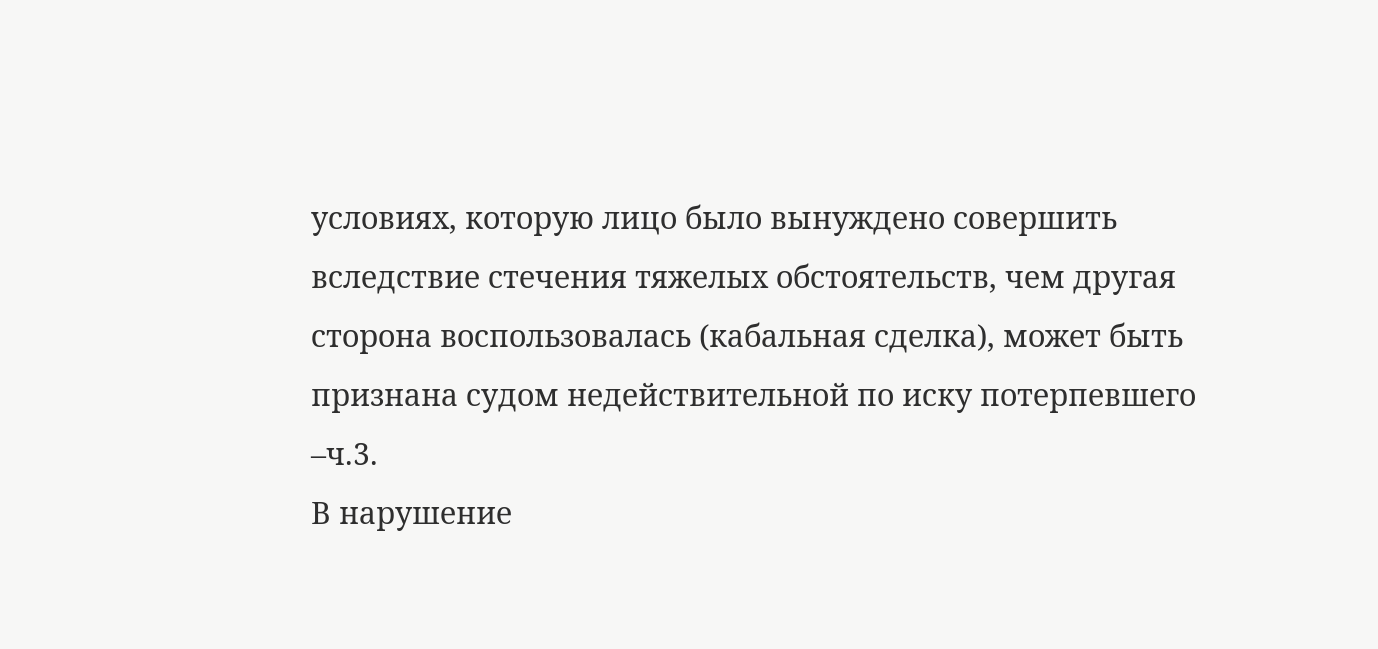условиях, которую лицо было вынуждено совершить вследствие стечения тяжелых обстоятельств, чем другая сторона воспользовалась (кабальная сделка), может быть признана судом недействительной по иску потерпевшего –ч.3.
В нарушение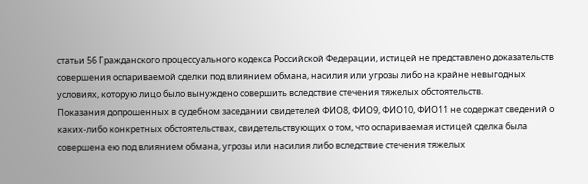статьи 56 Гражданского процессуального кодекса Российской Федерации, истицей не представлено доказательств совершения оспариваемой сделки под влиянием обмана, насилия или угрозы либо на крайне невыгодных условиях, которую лицо было вынуждено совершить вследствие стечения тяжелых обстоятельств.
Показания допрошенных в судебном заседании свидетелей ФИО8, ФИО9, ФИО10, ФИО11 не содержат сведений о каких-либо конкретных обстоятельствах, свидетельствующих о том, что оспариваемая истицей сделка была совершена ею под влиянием обмана, угрозы или насилия либо вследствие стечения тяжелых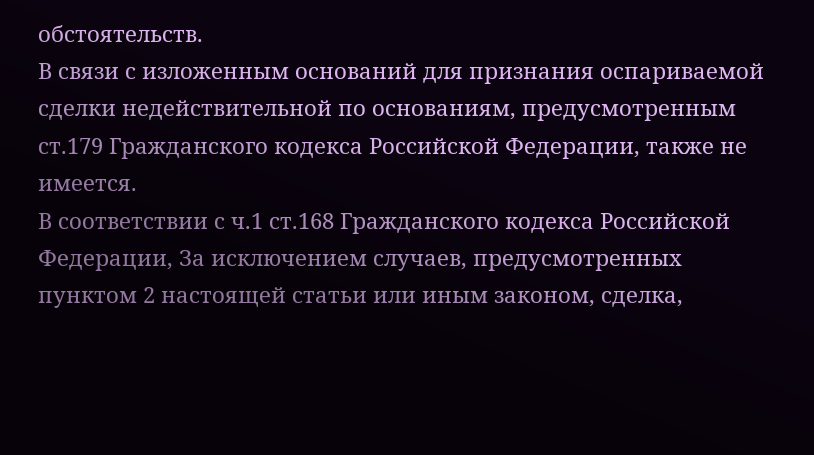обстоятельств.
В связи с изложенным оснований для признания оспариваемой сделки недействительной по основаниям, предусмотренным ст.179 Гражданского кодекса Российской Федерации, также не имеется.
В соответствии с ч.1 ст.168 Гражданского кодекса Российской Федерации, За исключением случаев, предусмотренных пунктом 2 настоящей статьи или иным законом, сделка,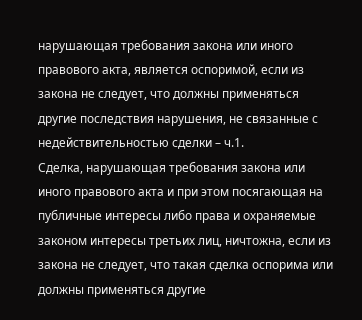нарушающая требования закона или иного правового акта, является оспоримой, если из закона не следует, что должны применяться другие последствия нарушения, не связанные с недействительностью сделки – ч.1.
Сделка, нарушающая требования закона или иного правового акта и при этом посягающая на публичные интересы либо права и охраняемые законом интересы третьих лиц, ничтожна, если из закона не следует, что такая сделка оспорима или должны применяться другие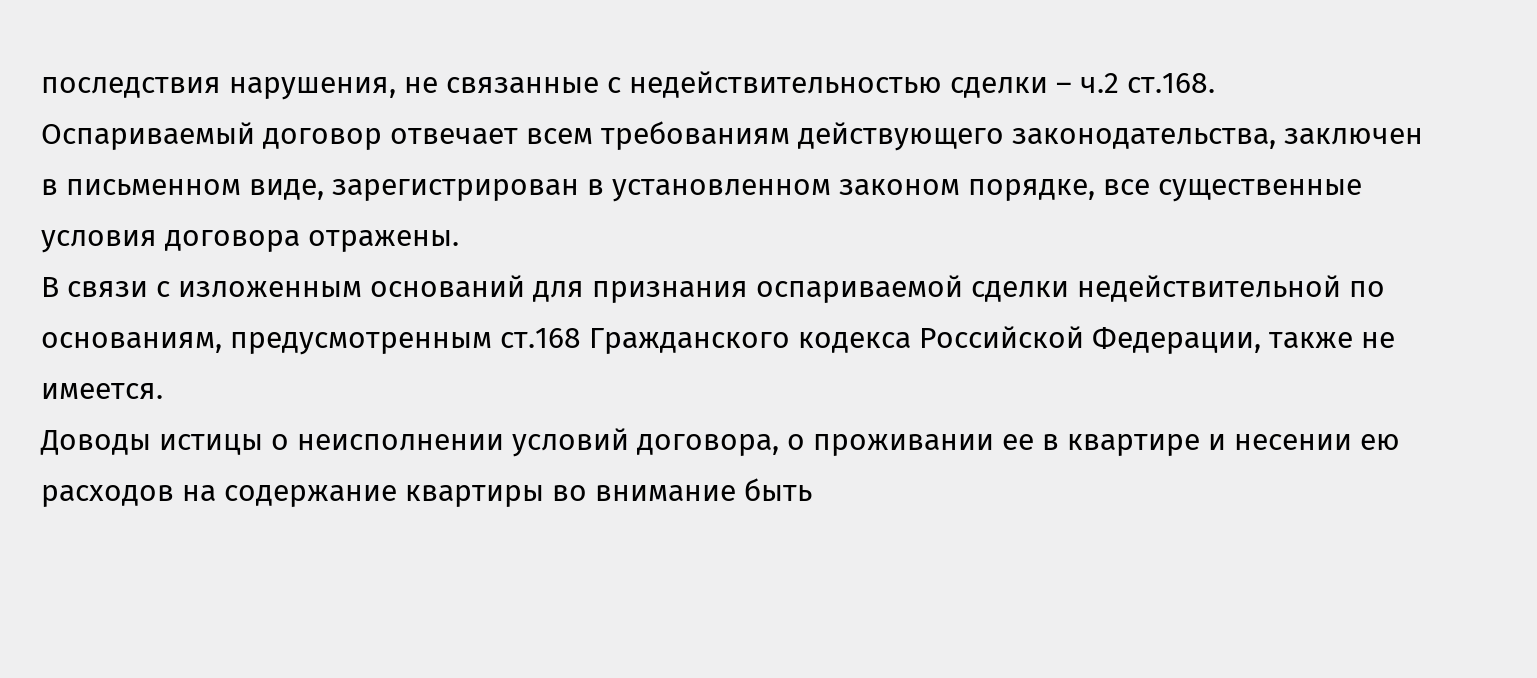последствия нарушения, не связанные с недействительностью сделки – ч.2 ст.168.
Оспариваемый договор отвечает всем требованиям действующего законодательства, заключен в письменном виде, зарегистрирован в установленном законом порядке, все существенные условия договора отражены.
В связи с изложенным оснований для признания оспариваемой сделки недействительной по основаниям, предусмотренным ст.168 Гражданского кодекса Российской Федерации, также не имеется.
Доводы истицы о неисполнении условий договора, о проживании ее в квартире и несении ею расходов на содержание квартиры во внимание быть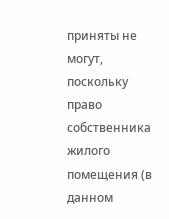приняты не могут, поскольку право собственника жилого помещения (в данном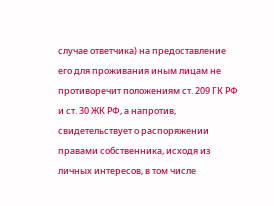случае ответчика) на предоставление его для проживания иным лицам не противоречит положениям ст. 209 ГК РФ и ст. 30 ЖК РФ, а напротив, свидетельствует о распоряжении правами собственника, исходя из личных интересов, в том числе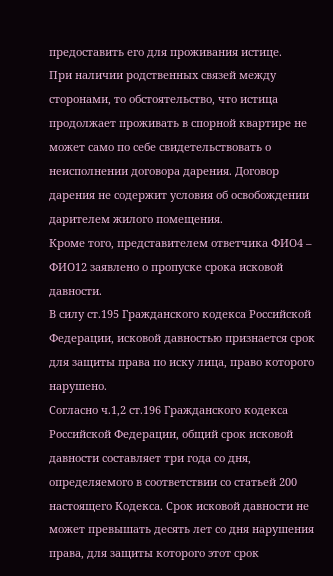предоставить его для проживания истице.
При наличии родственных связей между сторонами, то обстоятельство, что истица продолжает проживать в спорной квартире не может само по себе свидетельствовать о неисполнении договора дарения. Договор дарения не содержит условия об освобождении дарителем жилого помещения.
Кроме того, представителем ответчика ФИО4 – ФИО12 заявлено о пропуске срока исковой давности.
В силу ст.195 Гражданского кодекса Российской Федерации, исковой давностью признается срок для защиты права по иску лица, право которого нарушено.
Согласно ч.1,2 ст.196 Гражданского кодекса Российской Федерации, общий срок исковой давности составляет три года со дня, определяемого в соответствии со статьей 200 настоящего Кодекса. Срок исковой давности не может превышать десять лет со дня нарушения права, для защиты которого этот срок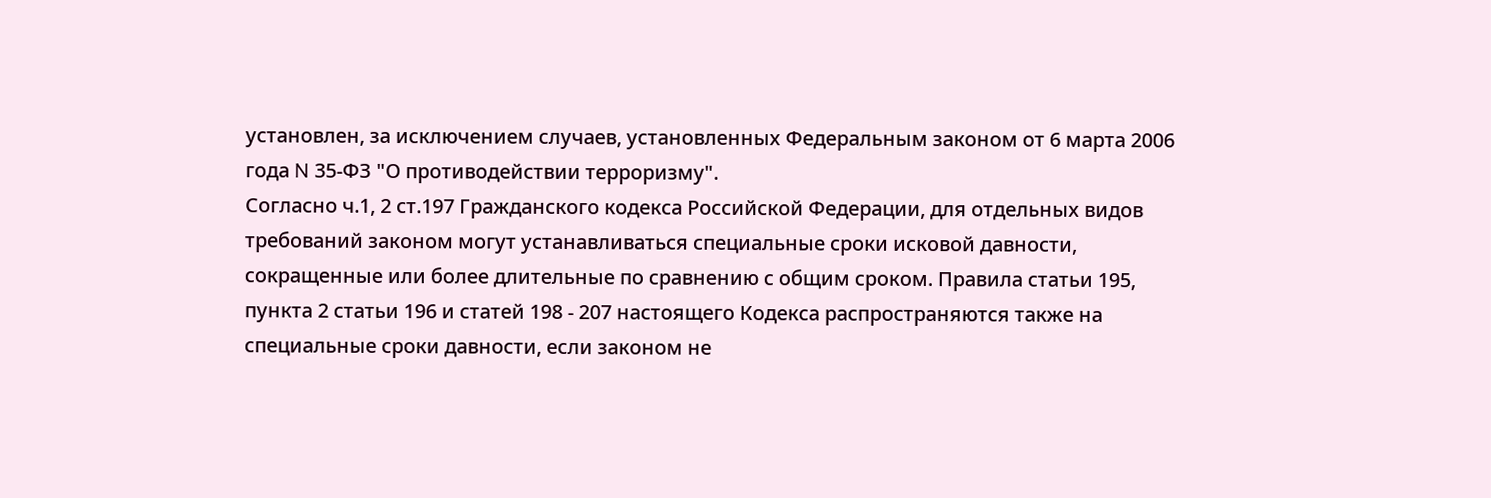установлен, за исключением случаев, установленных Федеральным законом от 6 марта 2006 года N 35-ФЗ "О противодействии терроризму".
Согласно ч.1, 2 ст.197 Гражданского кодекса Российской Федерации, для отдельных видов требований законом могут устанавливаться специальные сроки исковой давности, сокращенные или более длительные по сравнению с общим сроком. Правила статьи 195, пункта 2 статьи 196 и статей 198 - 207 настоящего Кодекса распространяются также на специальные сроки давности, если законом не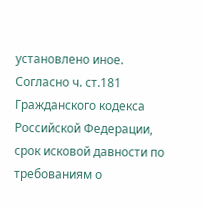установлено иное.
Согласно ч. ст.181 Гражданского кодекса Российской Федерации, срок исковой давности по требованиям о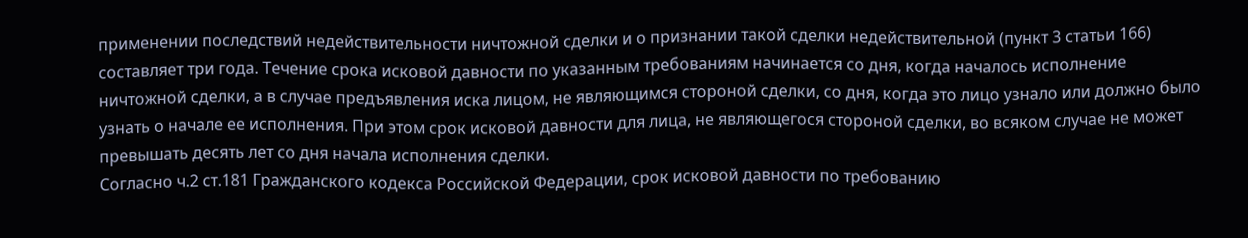применении последствий недействительности ничтожной сделки и о признании такой сделки недействительной (пункт 3 статьи 166) составляет три года. Течение срока исковой давности по указанным требованиям начинается со дня, когда началось исполнение ничтожной сделки, а в случае предъявления иска лицом, не являющимся стороной сделки, со дня, когда это лицо узнало или должно было узнать о начале ее исполнения. При этом срок исковой давности для лица, не являющегося стороной сделки, во всяком случае не может превышать десять лет со дня начала исполнения сделки.
Согласно ч.2 ст.181 Гражданского кодекса Российской Федерации, срок исковой давности по требованию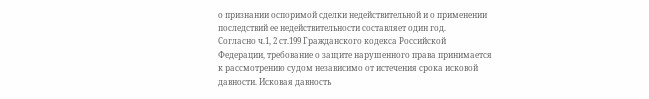о признании оспоримой сделки недействительной и о применении последствий ее недействительности составляет один год.
Согласно ч.1, 2 ст.199 Гражданского кодекса Российской Федерации, требование о защите нарушенного права принимается к рассмотрению судом независимо от истечения срока исковой давности. Исковая давность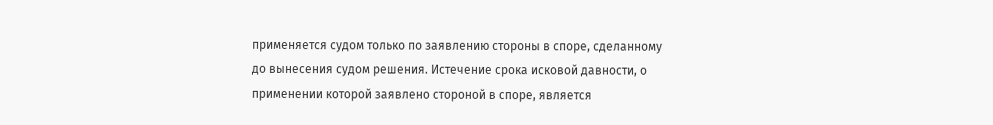применяется судом только по заявлению стороны в споре, сделанному до вынесения судом решения. Истечение срока исковой давности, о применении которой заявлено стороной в споре, является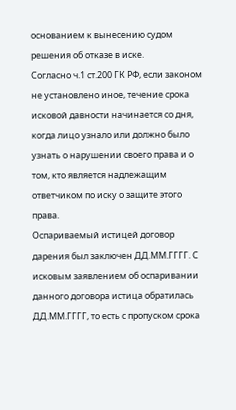основанием к вынесению судом решения об отказе в иске.
Согласно ч.1 ст.200 ГК РФ, если законом не установлено иное, течение срока исковой давности начинается со дня, когда лицо узнало или должно было узнать о нарушении своего права и о том, кто является надлежащим ответчиком по иску о защите этого права.
Оспариваемый истицей договор дарения был заключен ДД.ММ.ГГГГ. С исковым заявлением об оспаривании данного договора истица обратилась ДД.ММ.ГГГГ, то есть с пропуском срока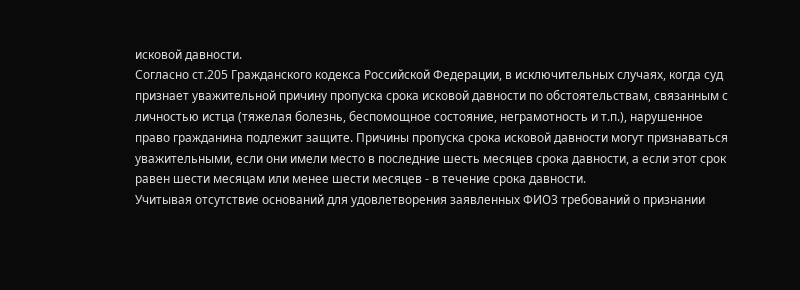исковой давности.
Согласно ст.205 Гражданского кодекса Российской Федерации, в исключительных случаях, когда суд признает уважительной причину пропуска срока исковой давности по обстоятельствам, связанным с личностью истца (тяжелая болезнь, беспомощное состояние, неграмотность и т.п.), нарушенное право гражданина подлежит защите. Причины пропуска срока исковой давности могут признаваться уважительными, если они имели место в последние шесть месяцев срока давности, а если этот срок равен шести месяцам или менее шести месяцев - в течение срока давности.
Учитывая отсутствие оснований для удовлетворения заявленных ФИО3 требований о признании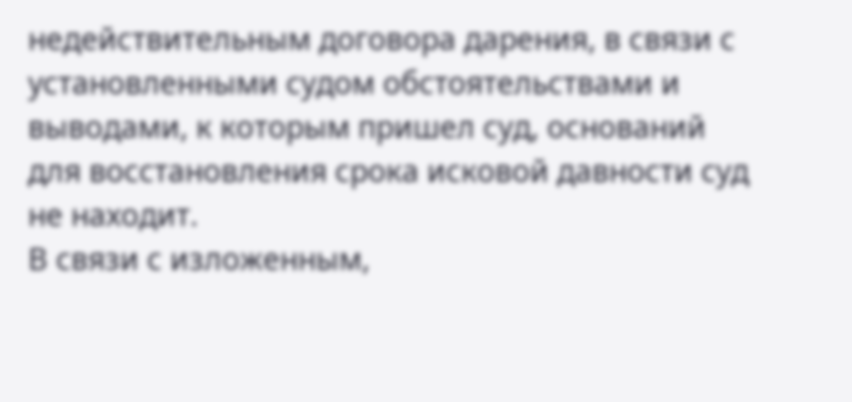недействительным договора дарения, в связи с установленными судом обстоятельствами и выводами, к которым пришел суд, оснований для восстановления срока исковой давности суд не находит.
В связи с изложенным,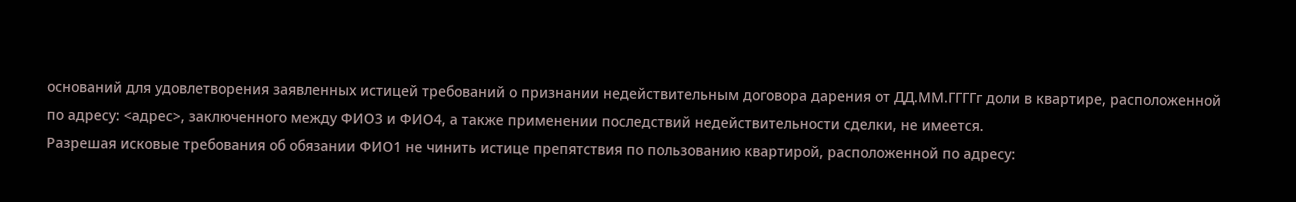оснований для удовлетворения заявленных истицей требований о признании недействительным договора дарения от ДД.ММ.ГГГГг доли в квартире, расположенной по адресу: <адрес>, заключенного между ФИО3 и ФИО4, а также применении последствий недействительности сделки, не имеется.
Разрешая исковые требования об обязании ФИО1 не чинить истице препятствия по пользованию квартирой, расположенной по адресу: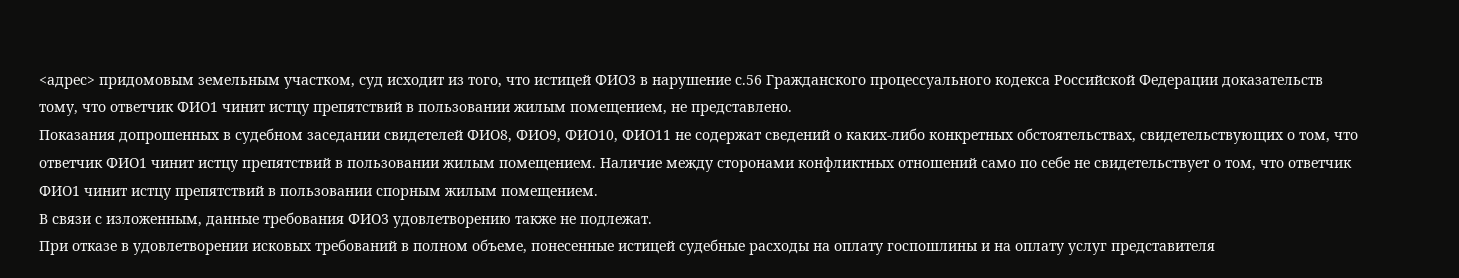<адрес> придомовым земельным участком, суд исходит из того, что истицей ФИО3 в нарушение с.56 Гражданского процессуального кодекса Российской Федерации доказательств тому, что ответчик ФИО1 чинит истцу препятствий в пользовании жилым помещением, не представлено.
Показания допрошенных в судебном заседании свидетелей ФИО8, ФИО9, ФИО10, ФИО11 не содержат сведений о каких-либо конкретных обстоятельствах, свидетельствующих о том, что ответчик ФИО1 чинит истцу препятствий в пользовании жилым помещением. Наличие между сторонами конфликтных отношений само по себе не свидетельствует о том, что ответчик ФИО1 чинит истцу препятствий в пользовании спорным жилым помещением.
В связи с изложенным, данные требования ФИО3 удовлетворению также не подлежат.
При отказе в удовлетворении исковых требований в полном объеме, понесенные истицей судебные расходы на оплату госпошлины и на оплату услуг представителя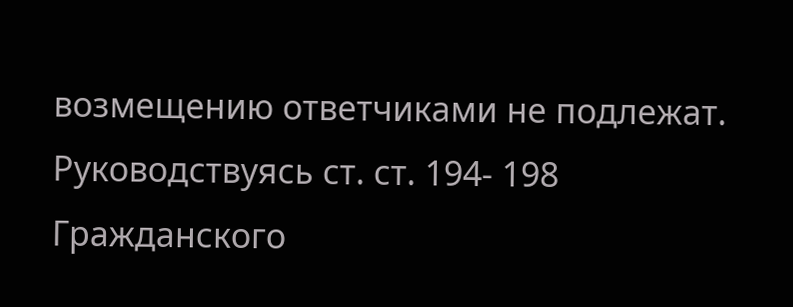возмещению ответчиками не подлежат.
Руководствуясь ст. ст. 194- 198 Гражданского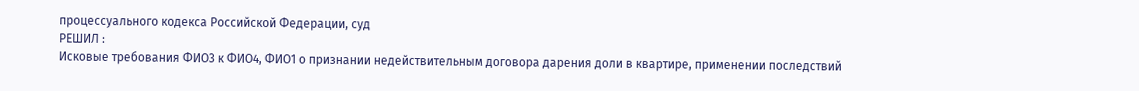процессуального кодекса Российской Федерации, суд
РЕШИЛ :
Исковые требования ФИО3 к ФИО4, ФИО1 о признании недействительным договора дарения доли в квартире, применении последствий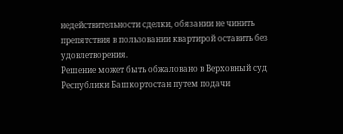недействительности сделки, обязании не чинить препятствия в пользовании квартирой оставить без удовлетворения.
Решение может быть обжаловано в Верховный суд Республики Башкортостан путем подачи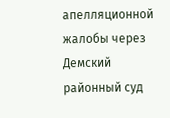апелляционной жалобы через Демский районный суд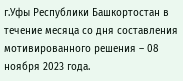г.Уфы Республики Башкортостан в течение месяца со дня составления мотивированного решения – 08 ноября 2023 года.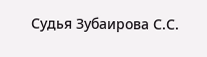Судья Зубаирова С.С.